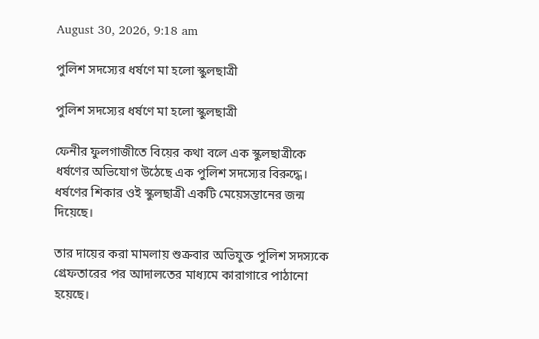August 30, 2026, 9:18 am

পুলিশ সদস্যের ধর্ষণে মা হলো স্কুলছাত্রী

পুলিশ সদস্যের ধর্ষণে মা হলো স্কুলছাত্রী

ফেনীর ফুলগাজীতে বিয়ের কথা বলে এক স্কুলছাত্রীকে ধর্ষণের অভিযোগ উঠেছে এক পুলিশ সদস্যের বিরুদ্ধে। ধর্ষণের শিকার ওই স্কুলছাত্রী একটি মেয়েসন্তানের জন্ম দিয়েছে।

তার দায়ের করা মামলায় শুক্রবার অভিযুক্ত পুলিশ সদস্যকে গ্রেফতারের পর আদালতের মাধ্যমে কারাগারে পাঠানো হয়েছে।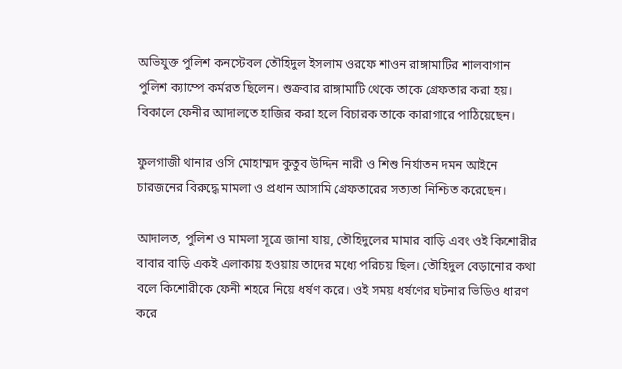অভিযুক্ত পুলিশ কনস্টেবল তৌহিদুল ইসলাম ওরফে শাওন রাঙ্গামাটির শালবাগান পুলিশ ক্যাম্পে কর্মরত ছিলেন। শুক্রবার রাঙ্গামাটি থেকে তাকে গ্রেফতার করা হয়। বিকালে ফেনীর আদালতে হাজির করা হলে বিচারক তাকে কারাগারে পাঠিয়েছেন।

ফুলগাজী থানার ওসি মোহাম্মদ কুতুব উদ্দিন নারী ও শিশু নির্যাতন দমন আইনে চারজনের বিরুদ্ধে মামলা ও প্রধান আসামি গ্রেফতারের সত্যতা নিশ্চিত করেছেন।

আদালত, পুলিশ ও মামলা সূত্রে জানা যায়, তৌহিদুলের মামার বাড়ি এবং ওই কিশোরীর বাবার বাড়ি একই এলাকায় হওয়ায় তাদের মধ্যে পরিচয় ছিল। তৌহিদুল বেড়ানোর কথা বলে কিশোরীকে ফেনী শহরে নিয়ে ধর্ষণ করে। ওই সময় ধর্ষণের ঘটনার ভিডিও ধারণ করে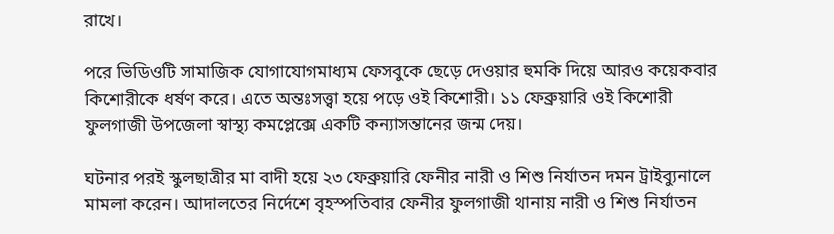রাখে।

পরে ভিডিওটি সামাজিক যোগাযোগমাধ্যম ফেসবুকে ছেড়ে দেওয়ার হুমকি দিয়ে আরও কয়েকবার কিশোরীকে ধর্ষণ করে। এতে অন্তঃসত্ত্বা হয়ে পড়ে ওই কিশোরী। ১১ ফেব্রুয়ারি ওই কিশোরী ফুলগাজী উপজেলা স্বাস্থ্য কমপ্লেক্সে একটি কন্যাসন্তানের জন্ম দেয়।

ঘটনার পরই স্কুলছাত্রীর মা বাদী হয়ে ২৩ ফেব্রুয়ারি ফেনীর নারী ও শিশু নির্যাতন দমন ট্রাইব্যুনালে মামলা করেন। আদালতের নির্দেশে বৃহস্পতিবার ফেনীর ফুলগাজী থানায় নারী ও শিশু নির্যাতন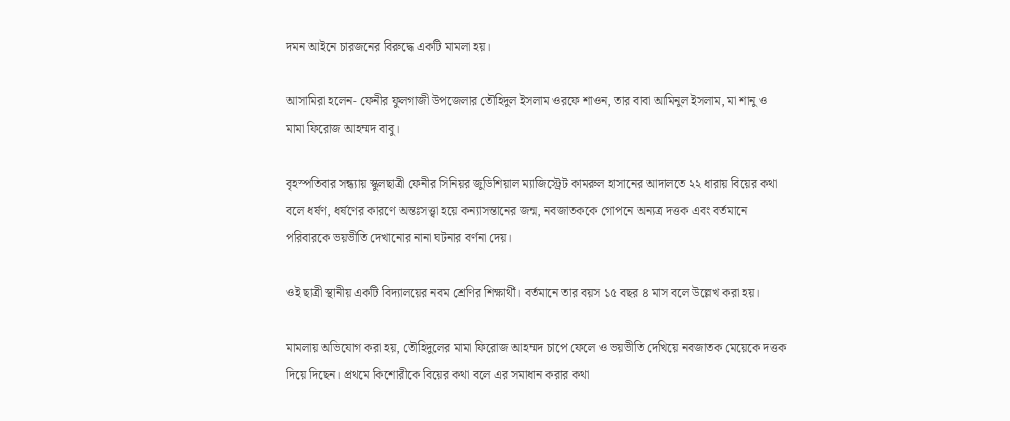দমন আইনে চারজনের বিরুদ্ধে একটি মামলা হয়।

আসামিরা হলেন- ফেনীর ফুলগাজী উপজেলার তৌহিদুল ইসলাম ওরফে শাওন, তার বাবা আমিনুল ইসলাম, মা শানু ও মামা ফিরোজ আহম্মদ বাবু।

বৃহস্পতিবার সন্ধ্যায় স্কুলছাত্রী ফেনীর সিনিয়র জুডিশিয়াল ম্যাজিস্ট্রেট কামরুল হাসানের আদালতে ২২ ধারায় বিয়ের কথা বলে ধর্ষণ, ধর্ষণের কারণে অন্তঃসত্ত্বা হয়ে কন্যাসন্তানের জন্ম, নবজাতককে গোপনে অন্যত্র দত্তক এবং বর্তমানে পরিবারকে ভয়ভীতি দেখানোর নানা ঘটনার বর্ণনা দেয়।

ওই ছাত্রী স্থানীয় একটি বিদ্যালয়ের নবম শ্রেণির শিক্ষার্থী। বর্তমানে তার বয়স ১৫ বছর ৪ মাস বলে উল্লেখ করা হয়।

মামলায় অভিযোগ করা হয়, তৌহিদুলের মামা ফিরোজ আহম্মদ চাপে ফেলে ও ভয়ভীতি দেখিয়ে নবজাতক মেয়েকে দত্তক দিয়ে দিছেন। প্রথমে কিশোরীকে বিয়ের কথা বলে এর সমাধান করার কথা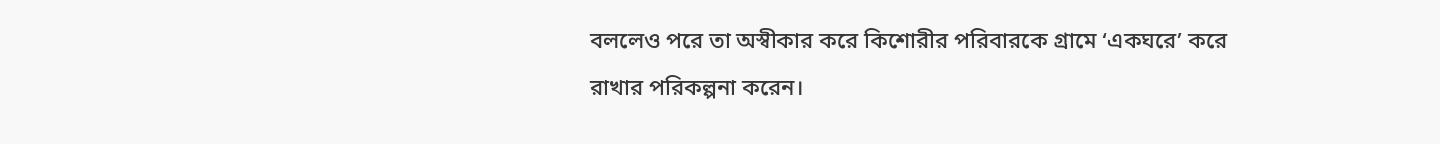বললেও পরে তা অস্বীকার করে কিশোরীর পরিবারকে গ্রামে ‘একঘরে’ করে রাখার পরিকল্পনা করেন।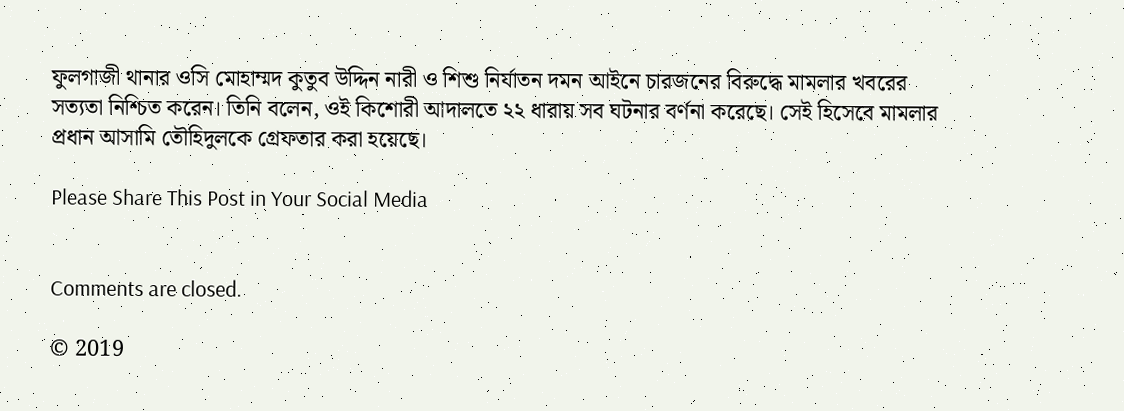ফুলগাজী থানার ওসি মোহাম্মদ কুতুব উদ্দিন নারী ও শিশু নির্যাতন দমন আইনে চারজনের বিরুদ্ধে মামলার খবরের সত্যতা নিশ্চিত করেন। তিনি বলেন, ওই কিশোরী আদালতে ২২ ধারায় সব ঘটনার বর্ণনা করেছে। সেই হিসেবে মামলার প্রধান আসামি তৌহিদুলকে গ্রেফতার করা হয়েছে।

Please Share This Post in Your Social Media


Comments are closed.

© 2019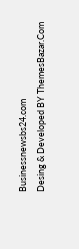Businessnewsbs24.com
Desing & Developed BY ThemesBazar.Com